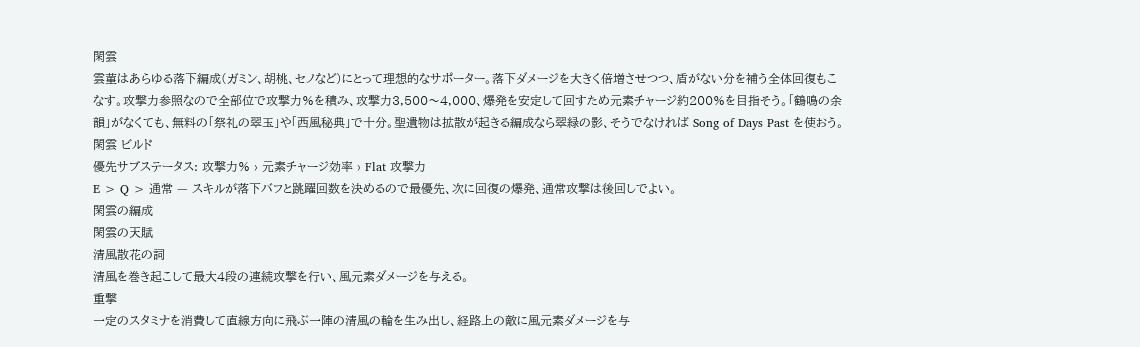閑雲
雲菫はあらゆる落下編成(ガミン、胡桃、セノなど)にとって理想的なサポーター。落下ダメージを大きく倍増させつつ、盾がない分を補う全体回復もこなす。攻撃力参照なので全部位で攻撃力%を積み、攻撃力3,500〜4,000、爆発を安定して回すため元素チャージ約200%を目指そう。「鶴鳴の余韻」がなくても、無料の「祭礼の翠玉」や「西風秘典」で十分。聖遺物は拡散が起きる編成なら翠緑の影、そうでなければ Song of Days Past を使おう。
閑雲 ビルド
優先サブステータス: 攻撃力% › 元素チャージ効率 › Flat 攻撃力
E > Q > 通常 — スキルが落下バフと跳躍回数を決めるので最優先、次に回復の爆発、通常攻撃は後回しでよい。
閑雲の編成
閑雲の天賦
清風散花の詞
清風を巻き起こして最大4段の連続攻撃を行い、風元素ダメージを与える。
重撃
一定のスタミナを消費して直線方向に飛ぶ一陣の清風の輪を生み出し、経路上の敵に風元素ダメージを与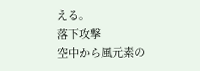える。
落下攻撃
空中から風元素の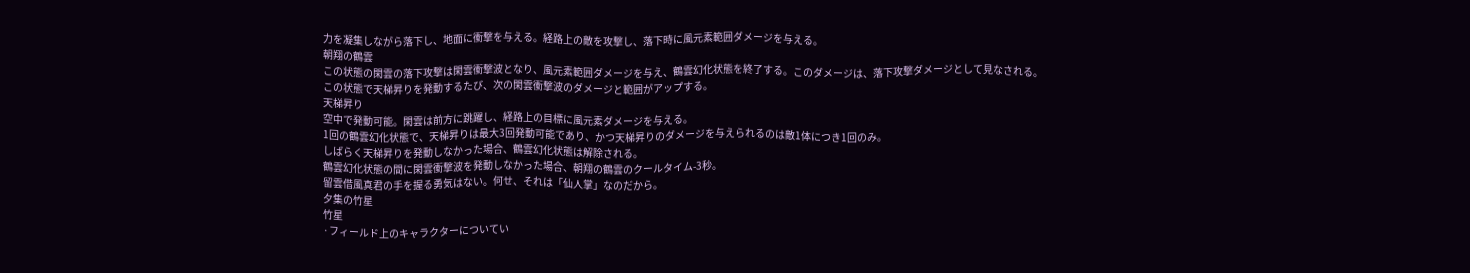力を凝集しながら落下し、地面に衝撃を与える。経路上の敵を攻撃し、落下時に風元素範囲ダメージを与える。
朝翔の鶴雲
この状態の閑雲の落下攻撃は閑雲衝撃波となり、風元素範囲ダメージを与え、鶴雲幻化状態を終了する。このダメージは、落下攻撃ダメージとして見なされる。
この状態で天梯昇りを発動するたび、次の閑雲衝撃波のダメージと範囲がアップする。
天梯昇り
空中で発動可能。閑雲は前方に跳躍し、経路上の目標に風元素ダメージを与える。
1回の鶴雲幻化状態で、天梯昇りは最大3回発動可能であり、かつ天梯昇りのダメージを与えられるのは敵1体につき1回のみ。
しばらく天梯昇りを発動しなかった場合、鶴雲幻化状態は解除される。
鶴雲幻化状態の間に閑雲衝撃波を発動しなかった場合、朝翔の鶴雲のクールタイム-3秒。
留雲借風真君の手を握る勇気はない。何せ、それは「仙人掌」なのだから。
夕集の竹星
竹星
·フィールド上のキャラクターについてい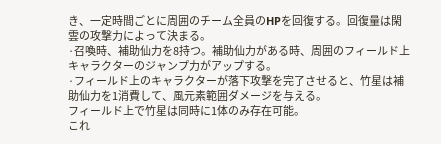き、一定時間ごとに周囲のチーム全員のHPを回復する。回復量は閑雲の攻撃力によって決まる。
·召喚時、補助仙力を8持つ。補助仙力がある時、周囲のフィールド上キャラクターのジャンプ力がアップする。
·フィールド上のキャラクターが落下攻撃を完了させると、竹星は補助仙力を1消費して、風元素範囲ダメージを与える。
フィールド上で竹星は同時に1体のみ存在可能。
これ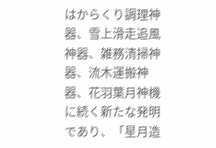はからくり調理神器、雪上滑走追風神器、雑務清掃神器、流木運搬神器、花羽葉月神機に続く新たな発明であり、「星月造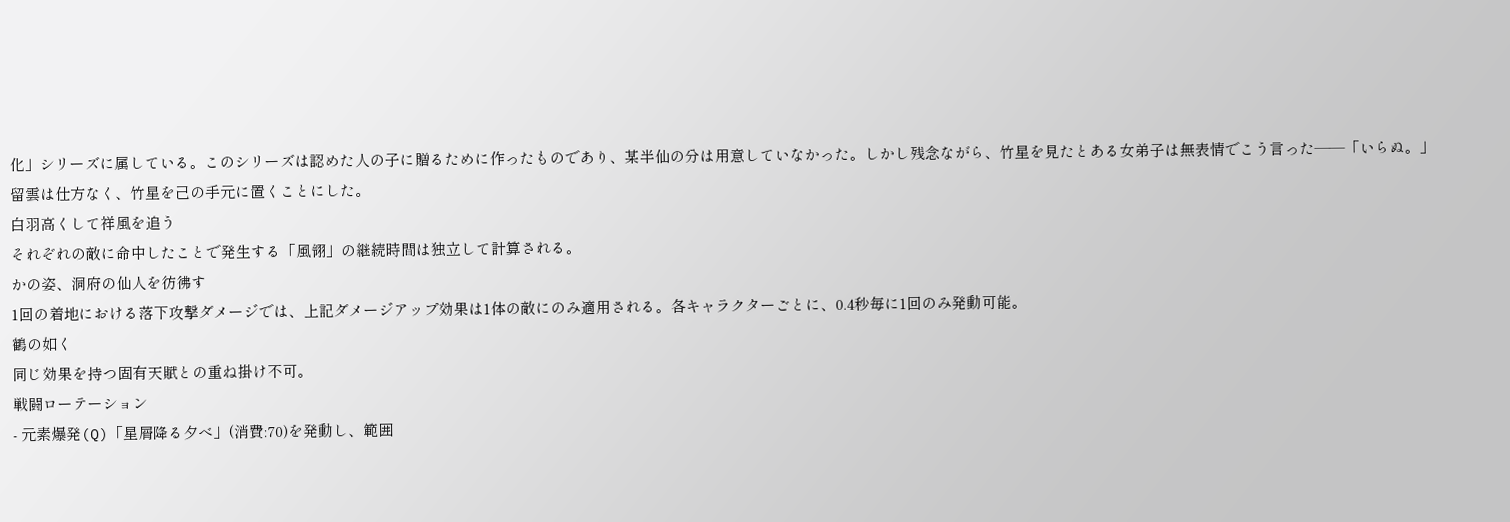化」シリーズに属している。このシリーズは認めた人の子に贈るために作ったものであり、某半仙の分は用意していなかった。しかし残念ながら、竹星を見たとある女弟子は無表情でこう言った——「いらぬ。」
留雲は仕方なく、竹星を己の手元に置くことにした。
白羽高くして祥風を追う
それぞれの敵に命中したことで発生する「風翎」の継続時間は独立して計算される。
かの姿、洞府の仙人を彷彿す
1回の着地における落下攻撃ダメージでは、上記ダメージアップ効果は1体の敵にのみ適用される。各キャラクターごとに、0.4秒毎に1回のみ発動可能。
鶴の如く
同じ効果を持つ固有天賦との重ね掛け不可。
戦闘ローテーション
- 元素爆発(Q)「星屑降る夕べ」(消費:70)を発動し、範囲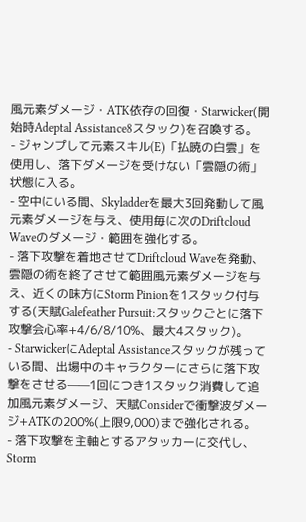風元素ダメージ・ATK依存の回復・Starwicker(開始時Adeptal Assistance8スタック)を召喚する。
- ジャンプして元素スキル(E)「払暁の白雲」を使用し、落下ダメージを受けない「雲隠の術」状態に入る。
- 空中にいる間、Skyladderを最大3回発動して風元素ダメージを与え、使用毎に次のDriftcloud Waveのダメージ・範囲を強化する。
- 落下攻撃を着地させてDriftcloud Waveを発動、雲隠の術を終了させて範囲風元素ダメージを与え、近くの味方にStorm Pinionを1スタック付与する(天賦Galefeather Pursuit:スタックごとに落下攻撃会心率+4/6/8/10%、最大4スタック)。
- StarwickerにAdeptal Assistanceスタックが残っている間、出場中のキャラクターにさらに落下攻撃をさせる——1回につき1スタック消費して追加風元素ダメージ、天賦Considerで衝撃波ダメージ+ATKの200%(上限9,000)まで強化される。
- 落下攻撃を主軸とするアタッカーに交代し、Storm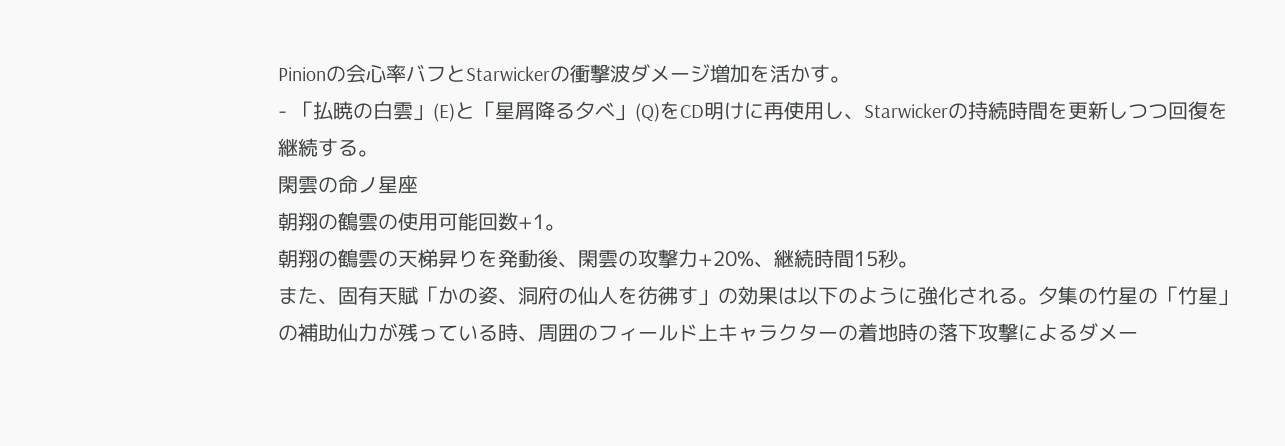Pinionの会心率バフとStarwickerの衝撃波ダメージ増加を活かす。
- 「払暁の白雲」(E)と「星屑降る夕べ」(Q)をCD明けに再使用し、Starwickerの持続時間を更新しつつ回復を継続する。
閑雲の命ノ星座
朝翔の鶴雲の使用可能回数+1。
朝翔の鶴雲の天梯昇りを発動後、閑雲の攻撃力+20%、継続時間15秒。
また、固有天賦「かの姿、洞府の仙人を彷彿す」の効果は以下のように強化される。夕集の竹星の「竹星」の補助仙力が残っている時、周囲のフィールド上キャラクターの着地時の落下攻撃によるダメー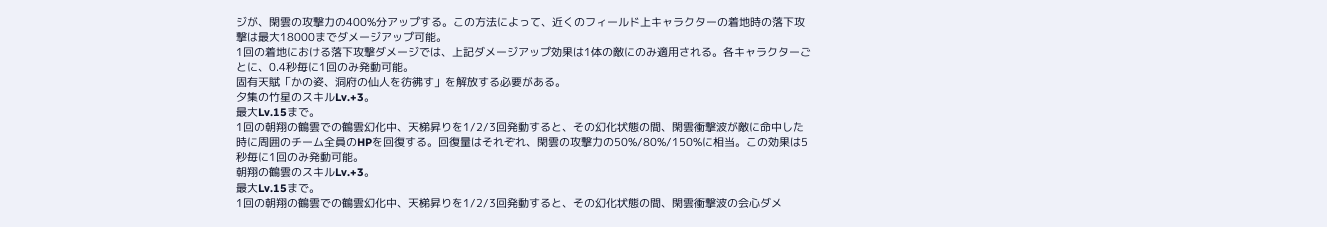ジが、閑雲の攻撃力の400%分アップする。この方法によって、近くのフィールド上キャラクターの着地時の落下攻撃は最大18000までダメージアップ可能。
1回の着地における落下攻撃ダメージでは、上記ダメージアップ効果は1体の敵にのみ適用される。各キャラクターごとに、0.4秒毎に1回のみ発動可能。
固有天賦「かの姿、洞府の仙人を彷彿す」を解放する必要がある。
夕集の竹星のスキルLv.+3。
最大Lv.15まで。
1回の朝翔の鶴雲での鶴雲幻化中、天梯昇りを1/2/3回発動すると、その幻化状態の間、閑雲衝撃波が敵に命中した時に周囲のチーム全員のHPを回復する。回復量はそれぞれ、閑雲の攻撃力の50%/80%/150%に相当。この効果は5秒毎に1回のみ発動可能。
朝翔の鶴雲のスキルLv.+3。
最大Lv.15まで。
1回の朝翔の鶴雲での鶴雲幻化中、天梯昇りを1/2/3回発動すると、その幻化状態の間、閑雲衝撃波の会心ダメ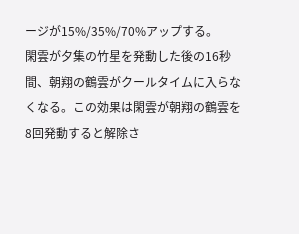ージが15%/35%/70%アップする。
閑雲が夕集の竹星を発動した後の16秒間、朝翔の鶴雲がクールタイムに入らなくなる。この効果は閑雲が朝翔の鶴雲を8回発動すると解除さ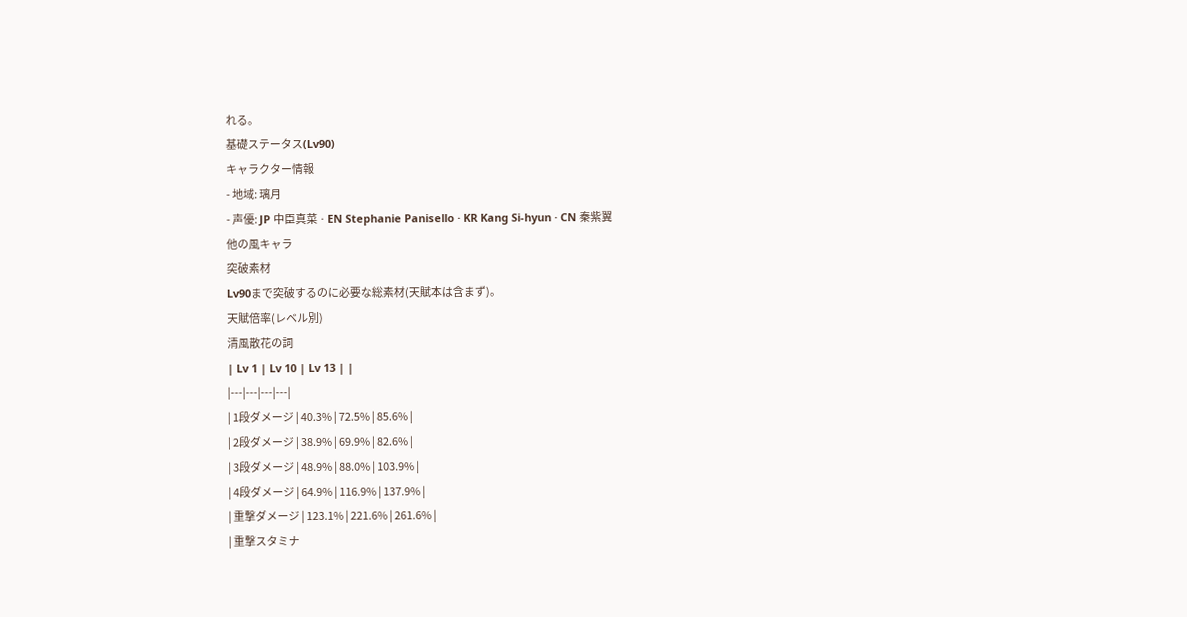れる。
基礎ステータス(Lv90)
キャラクター情報
- 地域: 璃月
- 声優: JP 中臣真菜 · EN Stephanie Panisello · KR Kang Si-hyun · CN 秦紫翼
他の風キャラ
突破素材
Lv90まで突破するのに必要な総素材(天賦本は含まず)。
天賦倍率(レベル別)
清風散花の詞
| Lv 1 | Lv 10 | Lv 13 | |
|---|---|---|---|
| 1段ダメージ | 40.3% | 72.5% | 85.6% |
| 2段ダメージ | 38.9% | 69.9% | 82.6% |
| 3段ダメージ | 48.9% | 88.0% | 103.9% |
| 4段ダメージ | 64.9% | 116.9% | 137.9% |
| 重撃ダメージ | 123.1% | 221.6% | 261.6% |
| 重撃スタミナ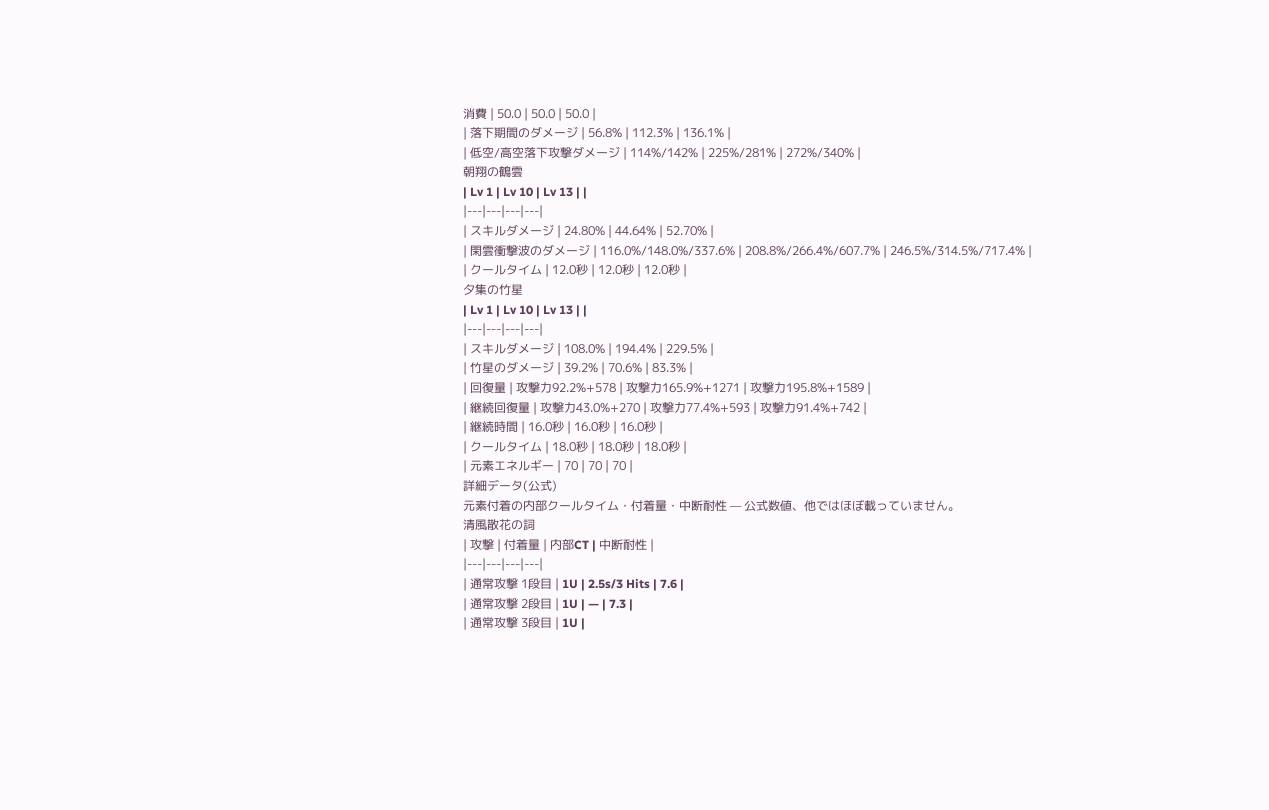消費 | 50.0 | 50.0 | 50.0 |
| 落下期間のダメージ | 56.8% | 112.3% | 136.1% |
| 低空/高空落下攻撃ダメージ | 114%/142% | 225%/281% | 272%/340% |
朝翔の鶴雲
| Lv 1 | Lv 10 | Lv 13 | |
|---|---|---|---|
| スキルダメージ | 24.80% | 44.64% | 52.70% |
| 閑雲衝撃波のダメージ | 116.0%/148.0%/337.6% | 208.8%/266.4%/607.7% | 246.5%/314.5%/717.4% |
| クールタイム | 12.0秒 | 12.0秒 | 12.0秒 |
夕集の竹星
| Lv 1 | Lv 10 | Lv 13 | |
|---|---|---|---|
| スキルダメージ | 108.0% | 194.4% | 229.5% |
| 竹星のダメージ | 39.2% | 70.6% | 83.3% |
| 回復量 | 攻撃力92.2%+578 | 攻撃力165.9%+1271 | 攻撃力195.8%+1589 |
| 継続回復量 | 攻撃力43.0%+270 | 攻撃力77.4%+593 | 攻撃力91.4%+742 |
| 継続時間 | 16.0秒 | 16.0秒 | 16.0秒 |
| クールタイム | 18.0秒 | 18.0秒 | 18.0秒 |
| 元素エネルギー | 70 | 70 | 70 |
詳細データ(公式)
元素付着の内部クールタイム・付着量・中断耐性 — 公式数値、他ではほぼ載っていません。
清風散花の詞
| 攻撃 | 付着量 | 内部CT | 中断耐性 |
|---|---|---|---|
| 通常攻撃 1段目 | 1U | 2.5s/3 Hits | 7.6 |
| 通常攻撃 2段目 | 1U | — | 7.3 |
| 通常攻撃 3段目 | 1U |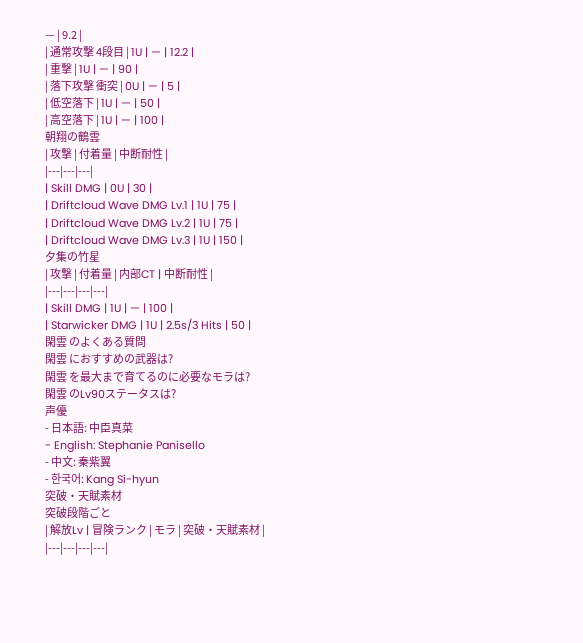— | 9.2 |
| 通常攻撃 4段目 | 1U | — | 12.2 |
| 重撃 | 1U | — | 90 |
| 落下攻撃 衝突 | 0U | — | 5 |
| 低空落下 | 1U | — | 50 |
| 高空落下 | 1U | — | 100 |
朝翔の鶴雲
| 攻撃 | 付着量 | 中断耐性 |
|---|---|---|
| Skill DMG | 0U | 30 |
| Driftcloud Wave DMG Lv.1 | 1U | 75 |
| Driftcloud Wave DMG Lv.2 | 1U | 75 |
| Driftcloud Wave DMG Lv.3 | 1U | 150 |
夕集の竹星
| 攻撃 | 付着量 | 内部CT | 中断耐性 |
|---|---|---|---|
| Skill DMG | 1U | — | 100 |
| Starwicker DMG | 1U | 2.5s/3 Hits | 50 |
閑雲 のよくある質問
閑雲 におすすめの武器は?
閑雲 を最大まで育てるのに必要なモラは?
閑雲 のLv90ステータスは?
声優
- 日本語: 中臣真菜
- English: Stephanie Panisello
- 中文: 秦紫翼
- 한국어: Kang Si-hyun
突破・天賦素材
突破段階ごと
| 解放Lv | 冒険ランク | モラ | 突破・天賦素材 |
|---|---|---|---|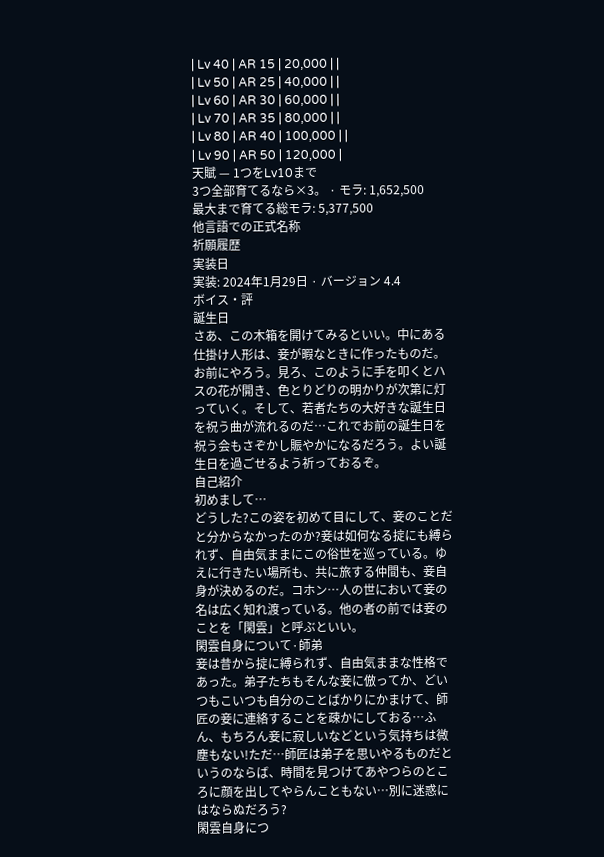| Lv 40 | AR 15 | 20,000 | |
| Lv 50 | AR 25 | 40,000 | |
| Lv 60 | AR 30 | 60,000 | |
| Lv 70 | AR 35 | 80,000 | |
| Lv 80 | AR 40 | 100,000 | |
| Lv 90 | AR 50 | 120,000 |
天賦 — 1つをLv10まで
3つ全部育てるなら×3。 · モラ: 1,652,500
最大まで育てる総モラ: 5,377,500
他言語での正式名称
祈願履歴
実装日
実装: 2024年1月29日 · バージョン 4.4
ボイス・評
誕生日
さあ、この木箱を開けてみるといい。中にある仕掛け人形は、妾が暇なときに作ったものだ。お前にやろう。見ろ、このように手を叩くとハスの花が開き、色とりどりの明かりが次第に灯っていく。そして、若者たちの大好きな誕生日を祝う曲が流れるのだ…これでお前の誕生日を祝う会もさぞかし賑やかになるだろう。よい誕生日を過ごせるよう祈っておるぞ。
自己紹介
初めまして…
どうした?この姿を初めて目にして、妾のことだと分からなかったのか?妾は如何なる掟にも縛られず、自由気ままにこの俗世を巡っている。ゆえに行きたい場所も、共に旅する仲間も、妾自身が決めるのだ。コホン…人の世において妾の名は広く知れ渡っている。他の者の前では妾のことを「閑雲」と呼ぶといい。
閑雲自身について·師弟
妾は昔から掟に縛られず、自由気ままな性格であった。弟子たちもそんな妾に倣ってか、どいつもこいつも自分のことばかりにかまけて、師匠の妾に連絡することを疎かにしておる…ふん、もちろん妾に寂しいなどという気持ちは微塵もない!ただ…師匠は弟子を思いやるものだというのならば、時間を見つけてあやつらのところに顔を出してやらんこともない…別に迷惑にはならぬだろう?
閑雲自身につ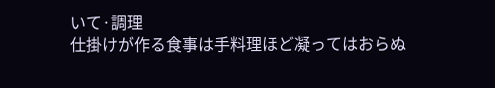いて·調理
仕掛けが作る食事は手料理ほど凝ってはおらぬ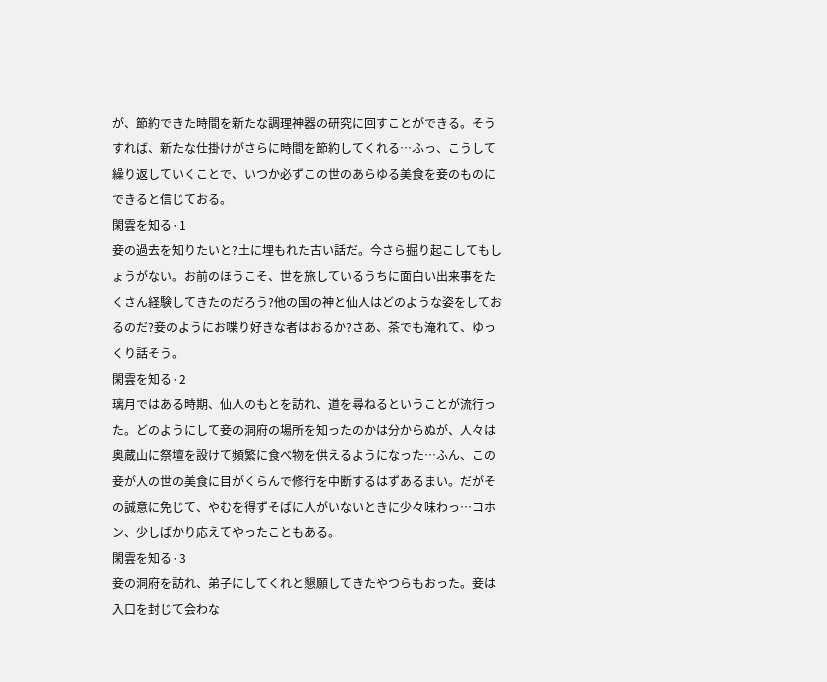が、節約できた時間を新たな調理神器の研究に回すことができる。そうすれば、新たな仕掛けがさらに時間を節約してくれる…ふっ、こうして繰り返していくことで、いつか必ずこの世のあらゆる美食を妾のものにできると信じておる。
閑雲を知る·1
妾の過去を知りたいと?土に埋もれた古い話だ。今さら掘り起こしてもしょうがない。お前のほうこそ、世を旅しているうちに面白い出来事をたくさん経験してきたのだろう?他の国の神と仙人はどのような姿をしておるのだ?妾のようにお喋り好きな者はおるか?さあ、茶でも淹れて、ゆっくり話そう。
閑雲を知る·2
璃月ではある時期、仙人のもとを訪れ、道を尋ねるということが流行った。どのようにして妾の洞府の場所を知ったのかは分からぬが、人々は奥蔵山に祭壇を設けて頻繁に食べ物を供えるようになった…ふん、この妾が人の世の美食に目がくらんで修行を中断するはずあるまい。だがその誠意に免じて、やむを得ずそばに人がいないときに少々味わっ…コホン、少しばかり応えてやったこともある。
閑雲を知る·3
妾の洞府を訪れ、弟子にしてくれと懇願してきたやつらもおった。妾は入口を封じて会わな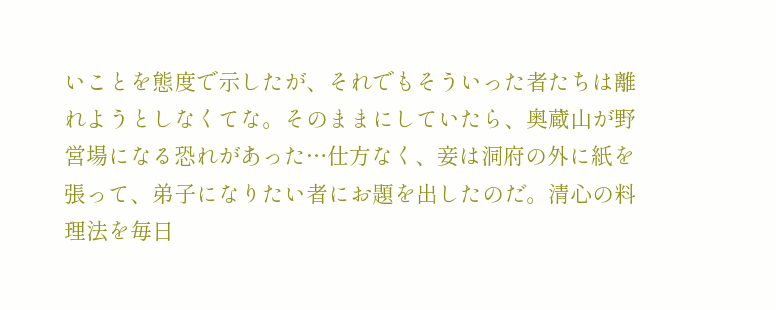いことを態度で示したが、それでもそういった者たちは離れようとしなくてな。そのままにしていたら、奥蔵山が野営場になる恐れがあった…仕方なく、妾は洞府の外に紙を張って、弟子になりたい者にお題を出したのだ。清心の料理法を毎日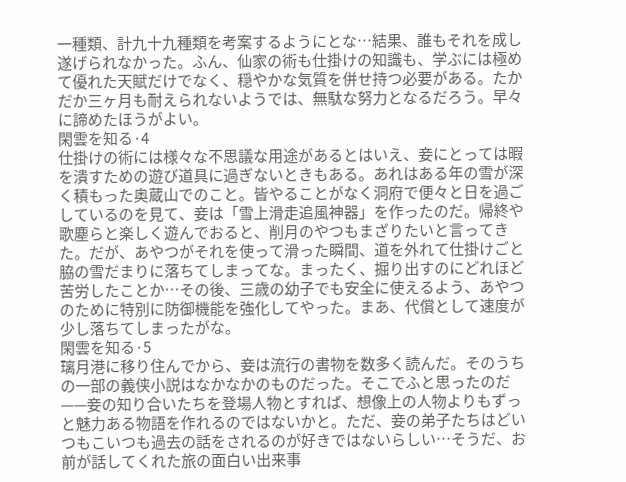一種類、計九十九種類を考案するようにとな…結果、誰もそれを成し遂げられなかった。ふん、仙家の術も仕掛けの知識も、学ぶには極めて優れた天賦だけでなく、穏やかな気質を併せ持つ必要がある。たかだか三ヶ月も耐えられないようでは、無駄な努力となるだろう。早々に諦めたほうがよい。
閑雲を知る·4
仕掛けの術には様々な不思議な用途があるとはいえ、妾にとっては暇を潰すための遊び道具に過ぎないときもある。あれはある年の雪が深く積もった奥蔵山でのこと。皆やることがなく洞府で便々と日を過ごしているのを見て、妾は「雪上滑走追風神器」を作ったのだ。帰終や歌塵らと楽しく遊んでおると、削月のやつもまざりたいと言ってきた。だが、あやつがそれを使って滑った瞬間、道を外れて仕掛けごと脇の雪だまりに落ちてしまってな。まったく、掘り出すのにどれほど苦労したことか…その後、三歳の幼子でも安全に使えるよう、あやつのために特別に防御機能を強化してやった。まあ、代償として速度が少し落ちてしまったがな。
閑雲を知る·5
璃月港に移り住んでから、妾は流行の書物を数多く読んだ。そのうちの一部の義侠小説はなかなかのものだった。そこでふと思ったのだ——妾の知り合いたちを登場人物とすれば、想像上の人物よりもずっと魅力ある物語を作れるのではないかと。ただ、妾の弟子たちはどいつもこいつも過去の話をされるのが好きではないらしい…そうだ、お前が話してくれた旅の面白い出来事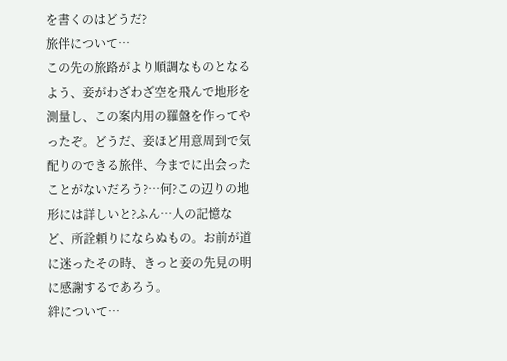を書くのはどうだ?
旅伴について…
この先の旅路がより順調なものとなるよう、妾がわざわざ空を飛んで地形を測量し、この案内用の羅盤を作ってやったぞ。どうだ、妾ほど用意周到で気配りのできる旅伴、今までに出会ったことがないだろう?…何?この辺りの地形には詳しいと?ふん…人の記憶など、所詮頼りにならぬもの。お前が道に迷ったその時、きっと妾の先見の明に感謝するであろう。
絆について…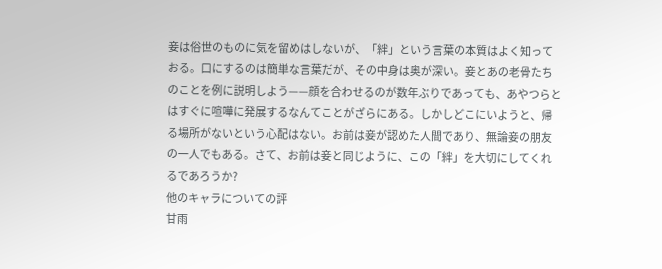妾は俗世のものに気を留めはしないが、「絆」という言葉の本質はよく知っておる。口にするのは簡単な言葉だが、その中身は奥が深い。妾とあの老骨たちのことを例に説明しよう——顔を合わせるのが数年ぶりであっても、あやつらとはすぐに喧嘩に発展するなんてことがざらにある。しかしどこにいようと、帰る場所がないという心配はない。お前は妾が認めた人間であり、無論妾の朋友の一人でもある。さて、お前は妾と同じように、この「絆」を大切にしてくれるであろうか?
他のキャラについての評
甘雨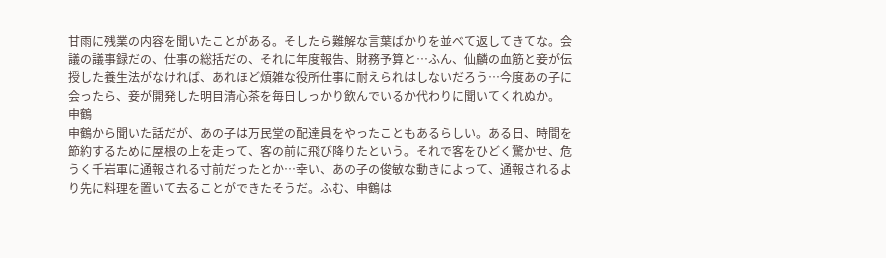甘雨に残業の内容を聞いたことがある。そしたら難解な言葉ばかりを並べて返してきてな。会議の議事録だの、仕事の総括だの、それに年度報告、財務予算と…ふん、仙麟の血筋と妾が伝授した養生法がなければ、あれほど煩雑な役所仕事に耐えられはしないだろう…今度あの子に会ったら、妾が開発した明目清心茶を毎日しっかり飲んでいるか代わりに聞いてくれぬか。
申鶴
申鶴から聞いた話だが、あの子は万民堂の配達員をやったこともあるらしい。ある日、時間を節約するために屋根の上を走って、客の前に飛び降りたという。それで客をひどく驚かせ、危うく千岩軍に通報される寸前だったとか…幸い、あの子の俊敏な動きによって、通報されるより先に料理を置いて去ることができたそうだ。ふむ、申鶴は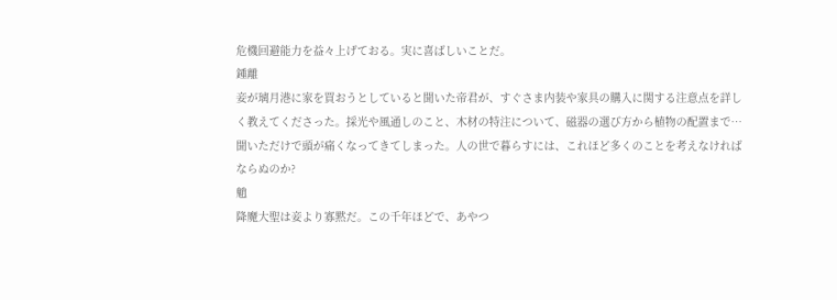危機回避能力を益々上げておる。実に喜ばしいことだ。
鍾離
妾が璃月港に家を買おうとしていると聞いた帝君が、すぐさま内装や家具の購入に関する注意点を詳しく教えてくださった。採光や風通しのこと、木材の特注について、磁器の選び方から植物の配置まで…聞いただけで頭が痛くなってきてしまった。人の世で暮らすには、これほど多くのことを考えなければならぬのか?
魈
降魔大聖は妾より寡黙だ。この千年ほどで、あやつ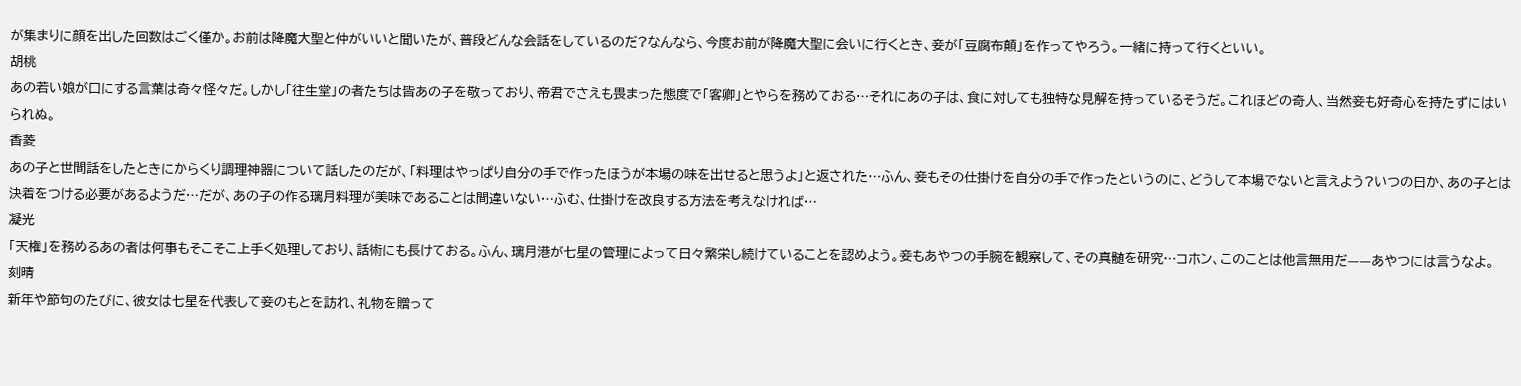が集まりに顔を出した回数はごく僅か。お前は降魔大聖と仲がいいと聞いたが、普段どんな会話をしているのだ?なんなら、今度お前が降魔大聖に会いに行くとき、妾が「豆腐布顛」を作ってやろう。一緒に持って行くといい。
胡桃
あの若い娘が口にする言葉は奇々怪々だ。しかし「往生堂」の者たちは皆あの子を敬っており、帝君でさえも畏まった態度で「客卿」とやらを務めておる…それにあの子は、食に対しても独特な見解を持っているそうだ。これほどの奇人、当然妾も好奇心を持たずにはいられぬ。
香菱
あの子と世間話をしたときにからくり調理神器について話したのだが、「料理はやっぱり自分の手で作ったほうが本場の味を出せると思うよ」と返された…ふん、妾もその仕掛けを自分の手で作ったというのに、どうして本場でないと言えよう?いつの日か、あの子とは決着をつける必要があるようだ…だが、あの子の作る璃月料理が美味であることは間違いない…ふむ、仕掛けを改良する方法を考えなければ…
凝光
「天権」を務めるあの者は何事もそこそこ上手く処理しており、話術にも長けておる。ふん、璃月港が七星の管理によって日々繁栄し続けていることを認めよう。妾もあやつの手腕を観察して、その真髄を研究…コホン、このことは他言無用だ——あやつには言うなよ。
刻晴
新年や節句のたびに、彼女は七星を代表して妾のもとを訪れ、礼物を贈って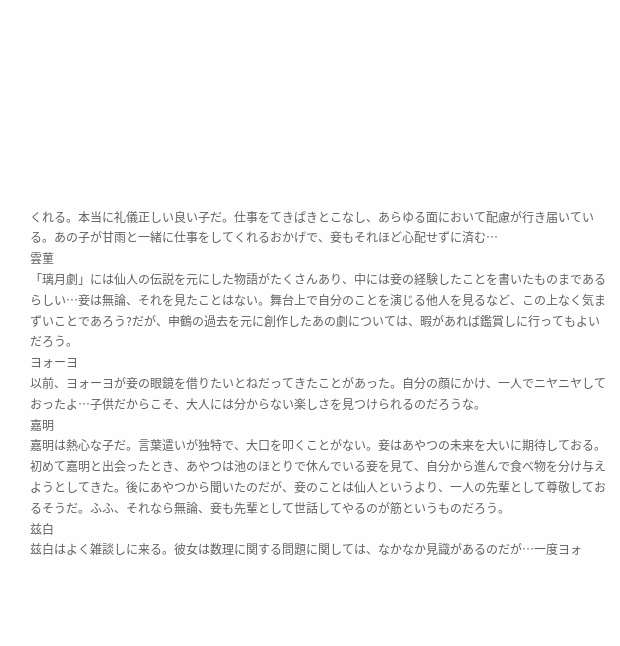くれる。本当に礼儀正しい良い子だ。仕事をてきぱきとこなし、あらゆる面において配慮が行き届いている。あの子が甘雨と一緒に仕事をしてくれるおかげで、妾もそれほど心配せずに済む…
雲菫
「璃月劇」には仙人の伝説を元にした物語がたくさんあり、中には妾の経験したことを書いたものまであるらしい…妾は無論、それを見たことはない。舞台上で自分のことを演じる他人を見るなど、この上なく気まずいことであろう?だが、申鶴の過去を元に創作したあの劇については、暇があれば鑑賞しに行ってもよいだろう。
ヨォーヨ
以前、ヨォーヨが妾の眼鏡を借りたいとねだってきたことがあった。自分の顔にかけ、一人でニヤニヤしておったよ…子供だからこそ、大人には分からない楽しさを見つけられるのだろうな。
嘉明
嘉明は熱心な子だ。言葉遣いが独特で、大口を叩くことがない。妾はあやつの未来を大いに期待しておる。初めて嘉明と出会ったとき、あやつは池のほとりで休んでいる妾を見て、自分から進んで食べ物を分け与えようとしてきた。後にあやつから聞いたのだが、妾のことは仙人というより、一人の先輩として尊敬しておるそうだ。ふふ、それなら無論、妾も先輩として世話してやるのが筋というものだろう。
兹白
兹白はよく雑談しに来る。彼女は数理に関する問題に関しては、なかなか見識があるのだが…一度ヨォ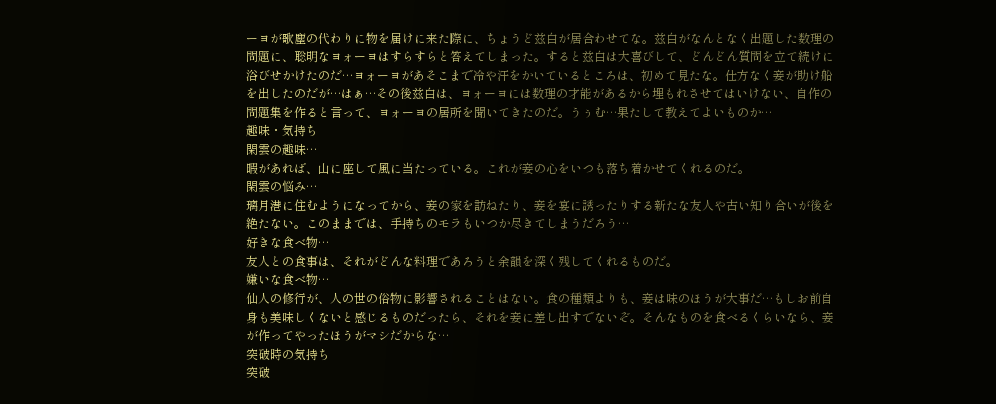ーヨが歌塵の代わりに物を届けに来た際に、ちょうど兹白が居合わせてな。兹白がなんとなく出題した数理の問題に、聡明なヨォーヨはすらすらと答えてしまった。すると兹白は大喜びして、どんどん質問を立て続けに浴びせかけたのだ…ヨォーヨがあそこまで冷や汗をかいているところは、初めて見たな。仕方なく妾が助け船を出したのだが…はぁ…その後兹白は、ヨォーヨには数理の才能があるから埋もれさせてはいけない、自作の問題集を作ると言って、ヨォーヨの居所を聞いてきたのだ。うぅむ…果たして教えてよいものか…
趣味・気持ち
閑雲の趣味…
暇があれば、山に座して風に当たっている。これが妾の心をいつも落ち着かせてくれるのだ。
閑雲の悩み…
璃月港に住むようになってから、妾の家を訪ねたり、妾を宴に誘ったりする新たな友人や古い知り合いが後を絶たない。このままでは、手持ちのモラもいつか尽きてしまうだろう…
好きな食べ物…
友人との食事は、それがどんな料理であろうと余韻を深く残してくれるものだ。
嫌いな食べ物…
仙人の修行が、人の世の俗物に影響されることはない。食の種類よりも、妾は味のほうが大事だ…もしお前自身も美味しくないと感じるものだったら、それを妾に差し出すでないぞ。そんなものを食べるくらいなら、妾が作ってやったほうがマシだからな…
突破時の気持ち
突破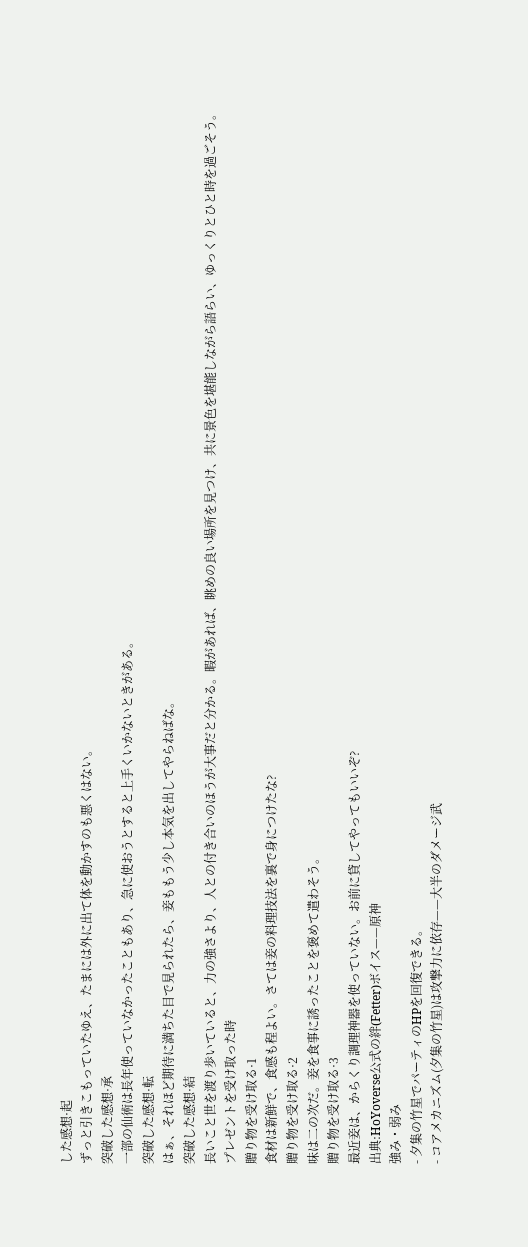した感想·起
ずっと引きこもっていたゆえ、たまには外に出て体を動かすのも悪くはない。
突破した感想·承
一部の仙術は長年使っていなかったこともあり、急に使おうとすると上手くいかないときがある。
突破した感想·転
はぁ、それほど期待に満ちた目で見られたら、妾ももう少し本気を出してやらねばな。
突破した感想·結
長いこと世を渡り歩いていると、力の強さより、人との付き合いのほうが大事だと分かる。暇があれば、眺めの良い場所を見つけ、共に景色を堪能しながら語らい、ゆっくりとひと時を過ごそう。
プレゼントを受け取った時
贈り物を受け取る·1
食材は新鮮で、食感も程よい。さては妾の料理技法を裏で身につけたな?
贈り物を受け取る·2
味は二の次だ。妾を食事に誘ったことを褒めて遣わそう。
贈り物を受け取る·3
最近妾は、からくり調理神器を使っていない。お前に貸してやってもいいぞ?
出典:HoYoverse公式の絆(Fetter)ボイス——原神
強み・弱み
- 夕集の竹星でパーティのHPを回復できる。
- コアメカニズム(夕集の竹星)は攻撃力に依存——大半のダメージ武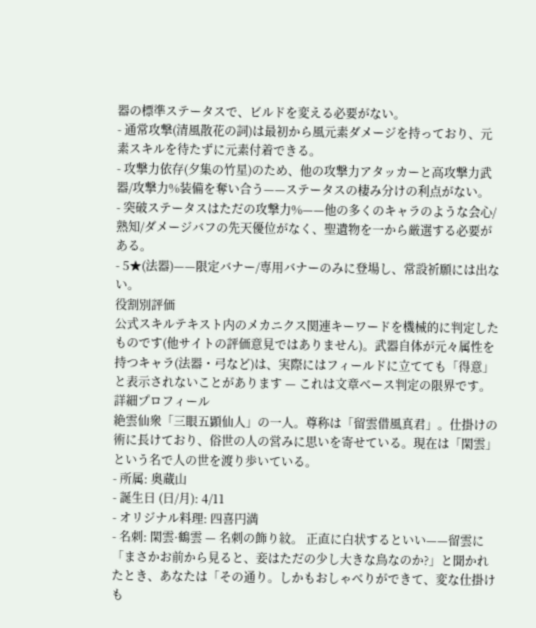器の標準ステータスで、ビルドを変える必要がない。
- 通常攻撃(清風散花の詞)は最初から風元素ダメージを持っており、元素スキルを待たずに元素付着できる。
- 攻撃力依存(夕集の竹星)のため、他の攻撃力アタッカーと高攻撃力武器/攻撃力%装備を奪い合う——ステータスの棲み分けの利点がない。
- 突破ステータスはただの攻撃力%——他の多くのキャラのような会心/熟知/ダメージバフの先天優位がなく、聖遺物を一から厳選する必要がある。
- 5★(法器)——限定バナー/専用バナーのみに登場し、常設祈願には出ない。
役割別評価
公式スキルテキスト内のメカニクス関連キーワードを機械的に判定したものです(他サイトの評価意見ではありません)。武器自体が元々属性を持つキャラ(法器・弓など)は、実際にはフィールドに立てても「得意」と表示されないことがあります — これは文章ベース判定の限界です。
詳細プロフィール
絶雲仙衆「三眼五顕仙人」の一人。尊称は「留雲借風真君」。仕掛けの術に長けており、俗世の人の営みに思いを寄せている。現在は「閑雲」という名で人の世を渡り歩いている。
- 所属: 奥蔵山
- 誕生日 (日/月): 4/11
- オリジナル料理: 四喜円満
- 名刺: 閑雲·鶴雲 — 名刺の飾り紋。 正直に白状するといい——留雲に「まさかお前から見ると、妾はただの少し大きな鳥なのか?」と聞かれたとき、あなたは「その通り。しかもおしゃべりができて、変な仕掛けも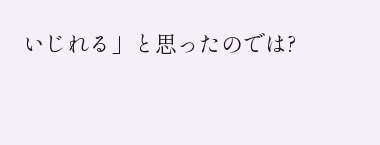いじれる」と思ったのでは?